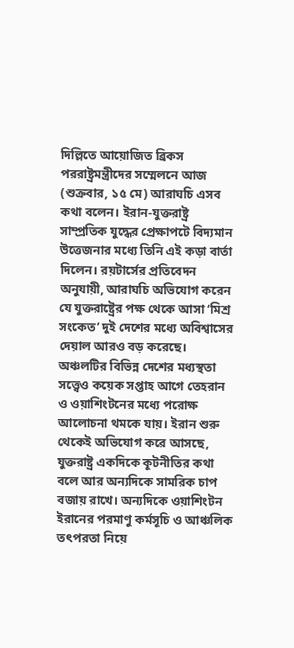দিল্লিতে আয়োজিত ব্রিকস পররাষ্ট্রমন্ত্রীদের সম্মেলনে আজ (শুক্রবার, ১৫ মে) আরাঘচি এসব কথা বলেন। ইরান-যুক্তরাষ্ট্র সাম্প্রতিক যুদ্ধের প্রেক্ষাপটে বিদ্যমান উত্তেজনার মধ্যে তিনি এই কড়া বার্তা দিলেন। রয়টার্সের প্রতিবেদন অনুযায়ী, আরাঘচি অভিযোগ করেন যে যুক্তরাষ্ট্রের পক্ষ থেকে আসা ‘মিশ্র সংকেত’ দুই দেশের মধ্যে অবিশ্বাসের দেয়াল আরও বড় করেছে।
অঞ্চলটির বিভিন্ন দেশের মধ্যস্থতা সত্ত্বেও কয়েক সপ্তাহ আগে তেহরান ও ওয়াশিংটনের মধ্যে পরোক্ষ আলোচনা থমকে যায়। ইরান শুরু থেকেই অভিযোগ করে আসছে, যুক্তরাষ্ট্র একদিকে কূটনীতির কথা বলে আর অন্যদিকে সামরিক চাপ বজায় রাখে। অন্যদিকে ওয়াশিংটন ইরানের পরমাণু কর্মসূচি ও আঞ্চলিক তৎপরতা নিয়ে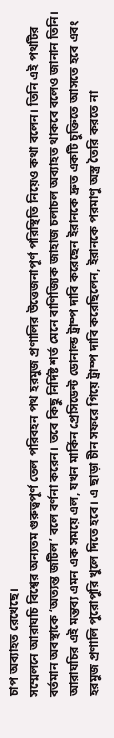চাপ অব্যাহত রেখেছে।
সম্মেলনে আরাঘচি বিশ্বের অন্যতম গুরুত্বপূর্ণ তেল পরিবহন পথ হরমুজ প্রণালির উত্তেজনাপূর্ণ পরিস্থিতি নিয়েও কথা বলেন। তিনি এই পথটির বর্তমান অবস্থাকে ‘অত্যন্ত জটিল’ বলে বর্ণনা করেন। তবে কিছু নির্দিষ্ট শর্ত মেনে বাণিজ্যিক জাহাজ চলাচল অব্যাহত থাকবে বলেও জানান তিনি।
আরাঘচির এই মন্তব্য এমন এক সময়ে এল, যখন মার্কিন প্রেসিডেন্ট ডোনাল্ড ট্রাম্প দাবি করেছেন ইরানকে দ্রুত একটি চুক্তিতে আসতে হবে এবং হরমুজ প্রণালি পুরোপুরি খুলে দিতে হবে। এ ছাড়া চীন সফরে গিয়ে ট্রাম্প দাবি করেছিলেন, ইরানকে পরমাণু অস্ত্র তৈরি করতে না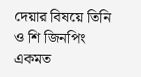দেয়ার বিষয়ে তিনি ও শি জিনপিং একমত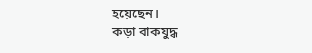হয়েছেন।
কড়া বাকযুদ্ধ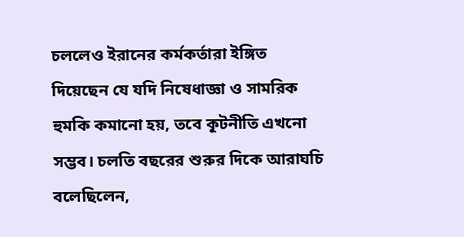চললেও ইরানের কর্মকর্তারা ইঙ্গিত দিয়েছেন যে যদি নিষেধাজ্ঞা ও সামরিক হুমকি কমানো হয়, তবে কূটনীতি এখনো সম্ভব। চলতি বছরের শুরুর দিকে আরাঘচি বলেছিলেন,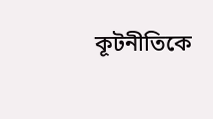কূটনীতিকে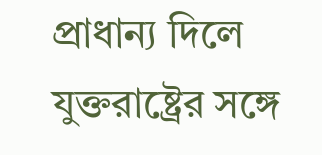প্রাধান্য দিলে যুক্তরাষ্ট্রের সঙ্গে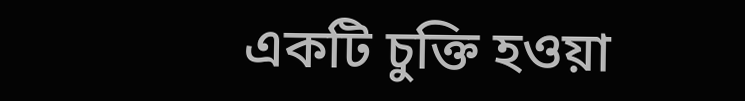একটি চুক্তি হওয়া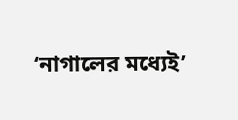‘নাগালের মধ্যেই’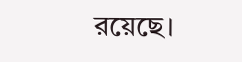রয়েছে।